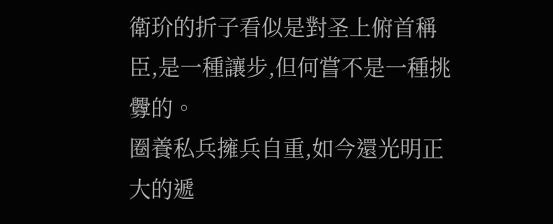衛玠的折子看似是對圣上俯首稱臣,是一種讓步,但何嘗不是一種挑釁的。
圈養私兵擁兵自重,如今還光明正大的遞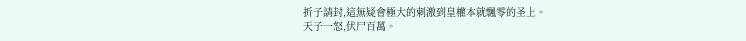折子請封,這無疑會極大的刺激到皇權本就飄零的圣上。
天子一怒,伏尸百萬。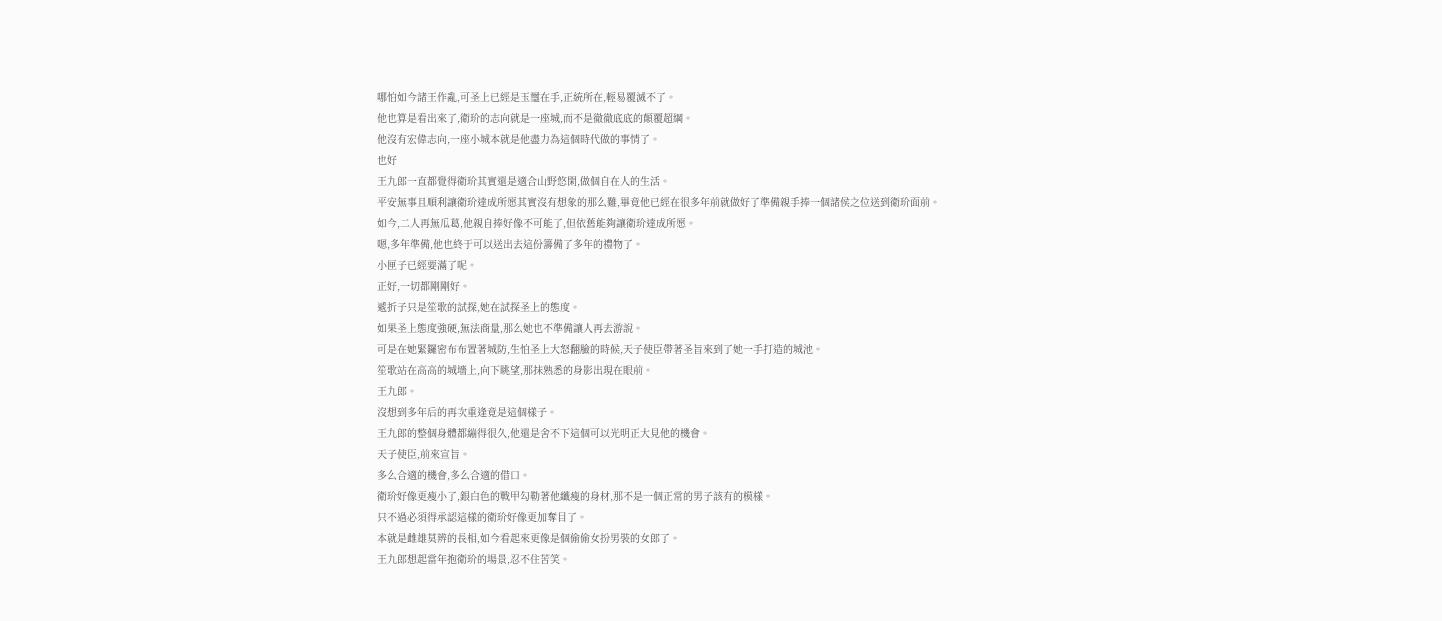哪怕如今諸王作亂,可圣上已經是玉璽在手,正統所在,輕易覆滅不了。
他也算是看出來了,衛玠的志向就是一座城,而不是徹徹底底的顛覆超綱。
他沒有宏偉志向,一座小城本就是他盡力為這個時代做的事情了。
也好
王九郎一直都覺得衛玠其實還是適合山野悠閑,做個自在人的生活。
平安無事且順利讓衛玠達成所愿其實沒有想象的那么難,畢竟他已經在很多年前就做好了準備親手捧一個諸侯之位送到衛玠面前。
如今,二人再無瓜葛,他親自捧好像不可能了,但依舊能夠讓衛玠達成所愿。
嗯,多年準備,他也終于可以送出去這份籌備了多年的禮物了。
小匣子已經要滿了呢。
正好,一切都剛剛好。
遞折子只是笙歌的試探,她在試探圣上的態度。
如果圣上態度強硬,無法商量,那么她也不準備讓人再去游說。
可是在她緊鑼密布布置著城防,生怕圣上大怒翻臉的時候,天子使臣帶著圣旨來到了她一手打造的城池。
笙歌站在高高的城墻上,向下眺望,那抹熟悉的身影出現在眼前。
王九郎。
沒想到多年后的再次重逢竟是這個樣子。
王九郎的整個身體都繃得很久,他還是舍不下這個可以光明正大見他的機會。
天子使臣,前來宣旨。
多么合適的機會,多么合適的借口。
衛玠好像更瘦小了,銀白色的戰甲勾勒著他纖瘦的身材,那不是一個正常的男子該有的模樣。
只不過必須得承認這樣的衛玠好像更加奪目了。
本就是雌雄莫辨的長相,如今看起來更像是個偷偷女扮男裝的女郎了。
王九郎想起當年抱衛玠的場景,忍不住苦笑。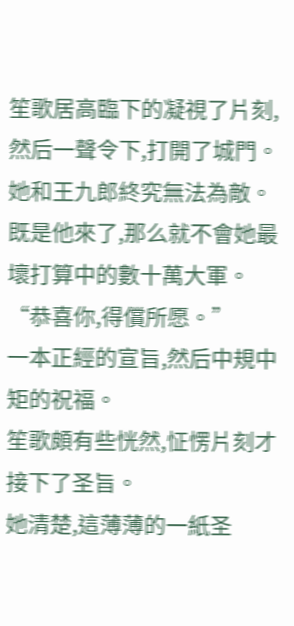笙歌居高臨下的凝視了片刻,然后一聲令下,打開了城門。
她和王九郎終究無法為敵。
既是他來了,那么就不會她最壞打算中的數十萬大軍。
“恭喜你,得償所愿。”
一本正經的宣旨,然后中規中矩的祝福。
笙歌頗有些恍然,怔愣片刻才接下了圣旨。
她清楚,這薄薄的一紙圣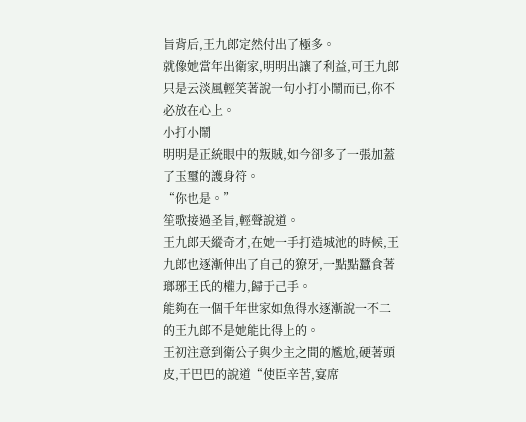旨背后,王九郎定然付出了極多。
就像她當年出衛家,明明出讓了利益,可王九郎只是云淡風輕笑著說一句小打小鬧而已,你不必放在心上。
小打小鬧
明明是正統眼中的叛賊,如今卻多了一張加蓋了玉璽的護身符。
“你也是。”
笙歌接過圣旨,輕聲說道。
王九郎天縱奇才,在她一手打造城池的時候,王九郎也逐漸伸出了自己的獠牙,一點點蠶食著瑯琊王氏的權力,歸于己手。
能夠在一個千年世家如魚得水逐漸說一不二的王九郎不是她能比得上的。
王初注意到衛公子與少主之間的尷尬,硬著頭皮,干巴巴的說道“使臣辛苦,宴席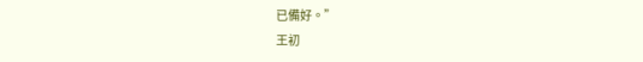已備好。”
王初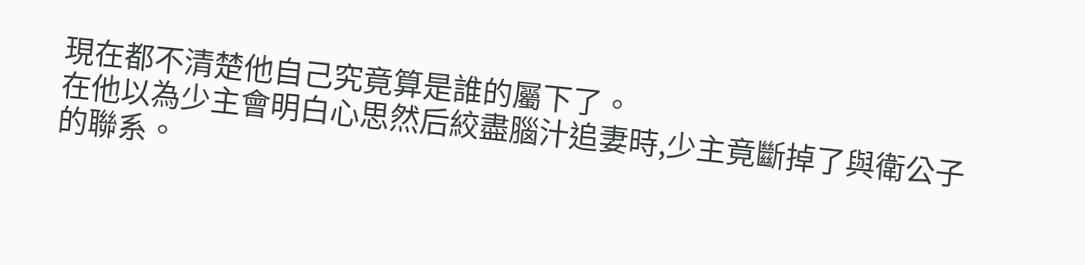現在都不清楚他自己究竟算是誰的屬下了。
在他以為少主會明白心思然后絞盡腦汁追妻時,少主竟斷掉了與衛公子的聯系。